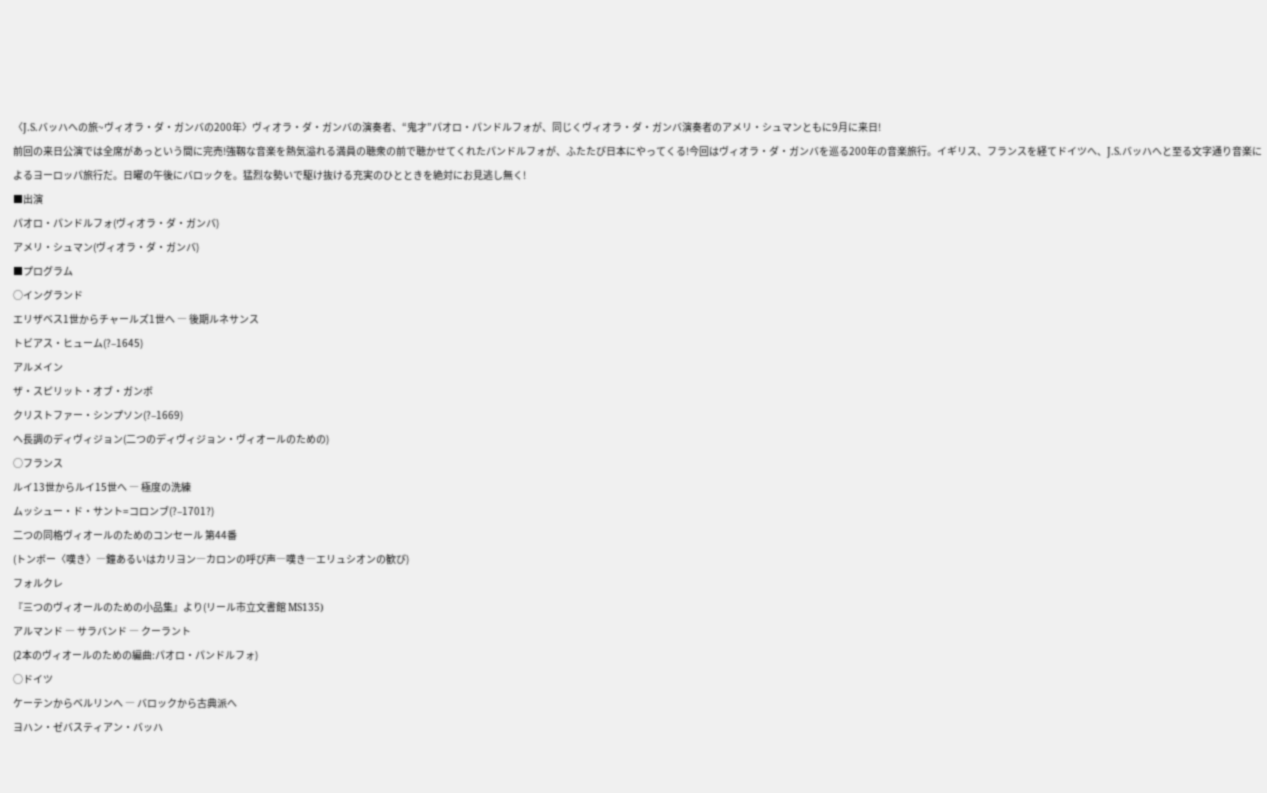〈J.S.バッハへの旅~ヴィオラ・ダ・ガンバの200年〉ヴィオラ・ダ・ガンバの演奏者、“鬼才”パオロ・パンドルフォが、同じくヴィオラ・ダ・ガンバ演奏者のアメリ・シュマンともに9月に来日!
前回の来日公演では全席があっという間に完売!強靱な音楽を熱気溢れる満員の聴衆の前で聴かせてくれたパンドルフォが、ふたたび日本にやってくる!今回はヴィオラ・ダ・ガンバを巡る200年の音楽旅行。イギリス、フランスを経てドイツへ、J.S.バッハへと至る文字通り音楽によるヨーロッパ旅行だ。日曜の午後にバロックを。猛烈な勢いで駆け抜ける充実のひとときを絶対にお見逃し無く!
■出演
パオロ・パンドルフォ(ヴィオラ・ダ・ガンバ)
アメリ・シュマン(ヴィオラ・ダ・ガンバ)
■プログラム
○イングランド
エリザベス1世からチャールズ1世へ ― 後期ルネサンス
トビアス・ヒューム(?–1645)
アルメイン
ザ・スピリット・オブ・ガンボ
クリストファー・シンプソン(?–1669)
ヘ長調のディヴィジョン(二つのディヴィジョン・ヴィオールのための)
○フランス
ルイ13世からルイ15世へ ― 極度の洗練
ムッシュー・ド・サント=コロンブ(?–1701?)
二つの同格ヴィオールのためのコンセール 第44番
(トンボー〈嘆き〉―鐘あるいはカリヨン―カロンの呼び声―嘆き―エリュシオンの歓び)
フォルクレ
『三つのヴィオールのための小品集』より(リール市立文書館 MS135)
アルマンド ― サラバンド ― クーラント
(2本のヴィオールのための編曲:パオロ・パンドルフォ)
○ドイツ
ケーテンからベルリンへ ― バロックから古典派へ
ヨハン・ゼバスティアン・バッハ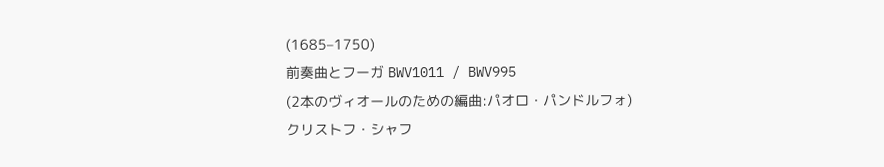(1685–1750)
前奏曲とフーガ BWV1011 / BWV995
(2本のヴィオールのための編曲:パオロ・パンドルフォ)
クリストフ・シャフ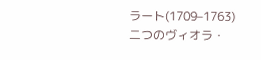ラート(1709–1763)
二つのヴィオラ・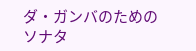ダ・ガンバのためのソナタ